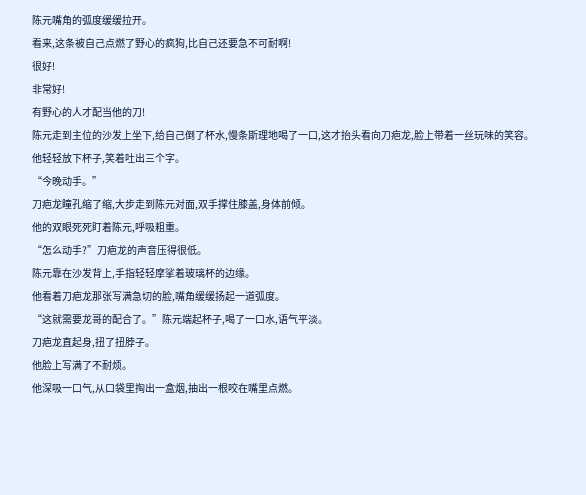陈元嘴角的弧度缓缓拉开。
看来,这条被自己点燃了野心的疯狗,比自己还要急不可耐啊!
很好!
非常好!
有野心的人才配当他的刀!
陈元走到主位的沙发上坐下,给自己倒了杯水,慢条斯理地喝了一口,这才抬头看向刀疤龙,脸上带着一丝玩味的笑容。
他轻轻放下杯子,笑着吐出三个字。
“今晚动手。”
刀疤龙瞳孔缩了缩,大步走到陈元对面,双手撑住膝盖,身体前倾。
他的双眼死死盯着陈元,呼吸粗重。
“怎么动手?”刀疤龙的声音压得很低。
陈元靠在沙发背上,手指轻轻摩挲着玻璃杯的边缘。
他看着刀疤龙那张写满急切的脸,嘴角缓缓扬起一道弧度。
“这就需要龙哥的配合了。”陈元端起杯子,喝了一口水,语气平淡。
刀疤龙直起身,扭了扭脖子。
他脸上写满了不耐烦。
他深吸一口气,从口袋里掏出一盒烟,抽出一根咬在嘴里点燃。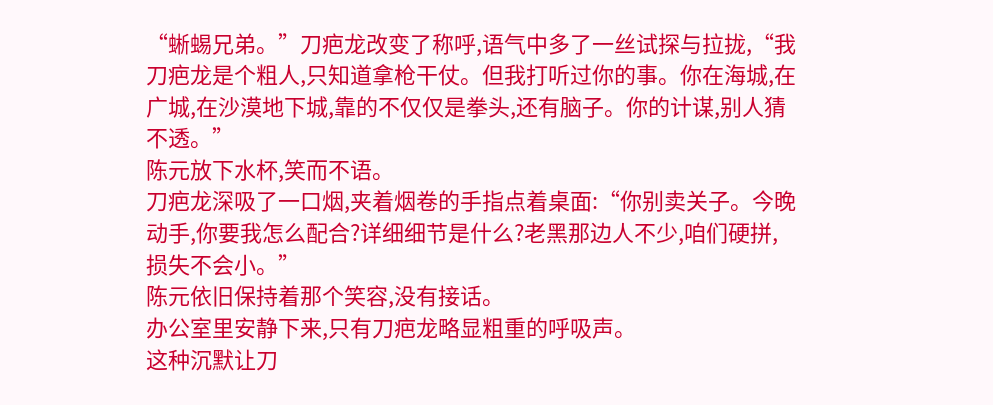“蜥蜴兄弟。”刀疤龙改变了称呼,语气中多了一丝试探与拉拢,“我刀疤龙是个粗人,只知道拿枪干仗。但我打听过你的事。你在海城,在广城,在沙漠地下城,靠的不仅仅是拳头,还有脑子。你的计谋,别人猜不透。”
陈元放下水杯,笑而不语。
刀疤龙深吸了一口烟,夹着烟卷的手指点着桌面:“你别卖关子。今晚动手,你要我怎么配合?详细细节是什么?老黑那边人不少,咱们硬拼,损失不会小。”
陈元依旧保持着那个笑容,没有接话。
办公室里安静下来,只有刀疤龙略显粗重的呼吸声。
这种沉默让刀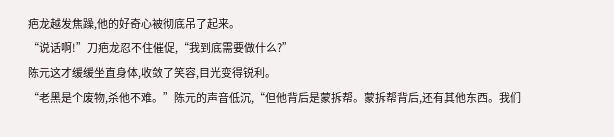疤龙越发焦躁,他的好奇心被彻底吊了起来。
“说话啊!”刀疤龙忍不住催促,“我到底需要做什么?”
陈元这才缓缓坐直身体,收敛了笑容,目光变得锐利。
“老黑是个废物,杀他不难。”陈元的声音低沉,“但他背后是蒙拆帮。蒙拆帮背后,还有其他东西。我们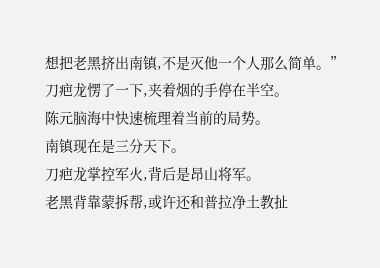想把老黑挤出南镇,不是灭他一个人那么简单。”
刀疤龙愣了一下,夹着烟的手停在半空。
陈元脑海中快速梳理着当前的局势。
南镇现在是三分天下。
刀疤龙掌控军火,背后是昂山将军。
老黑背靠蒙拆帮,或许还和普拉净土教扯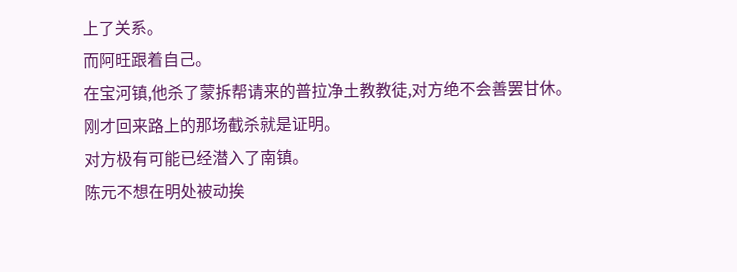上了关系。
而阿旺跟着自己。
在宝河镇,他杀了蒙拆帮请来的普拉净土教教徒,对方绝不会善罢甘休。
刚才回来路上的那场截杀就是证明。
对方极有可能已经潜入了南镇。
陈元不想在明处被动挨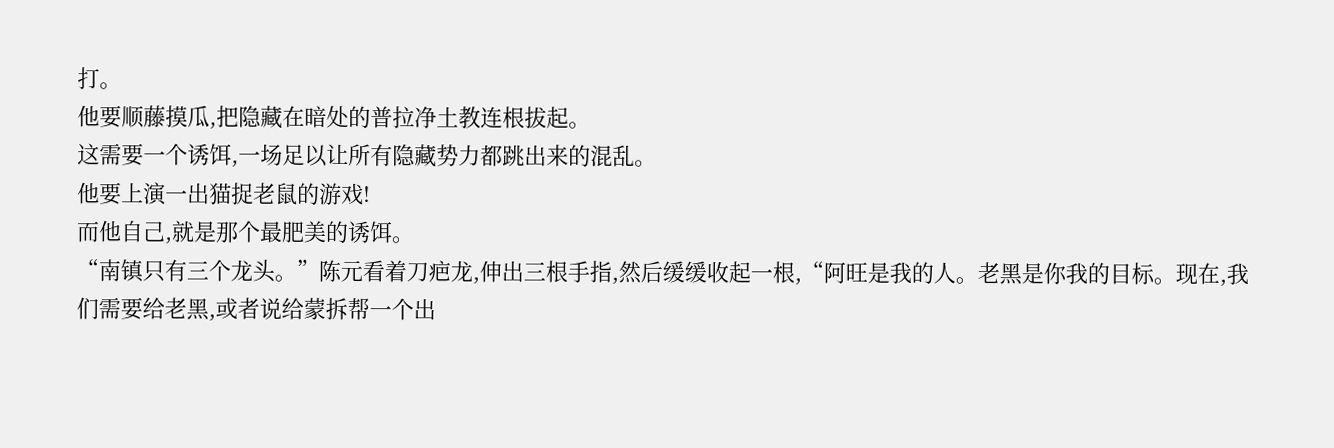打。
他要顺藤摸瓜,把隐藏在暗处的普拉净土教连根拔起。
这需要一个诱饵,一场足以让所有隐藏势力都跳出来的混乱。
他要上演一出猫捉老鼠的游戏!
而他自己,就是那个最肥美的诱饵。
“南镇只有三个龙头。”陈元看着刀疤龙,伸出三根手指,然后缓缓收起一根,“阿旺是我的人。老黑是你我的目标。现在,我们需要给老黑,或者说给蒙拆帮一个出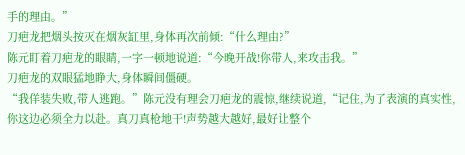手的理由。”
刀疤龙把烟头按灭在烟灰缸里,身体再次前倾:“什么理由?”
陈元盯着刀疤龙的眼睛,一字一顿地说道:“今晚开战!你带人,来攻击我。”
刀疤龙的双眼猛地睁大,身体瞬间僵硬。
“我佯装失败,带人逃跑。”陈元没有理会刀疤龙的震惊,继续说道,“记住,为了表演的真实性,你这边必须全力以赴。真刀真枪地干!声势越大越好,最好让整个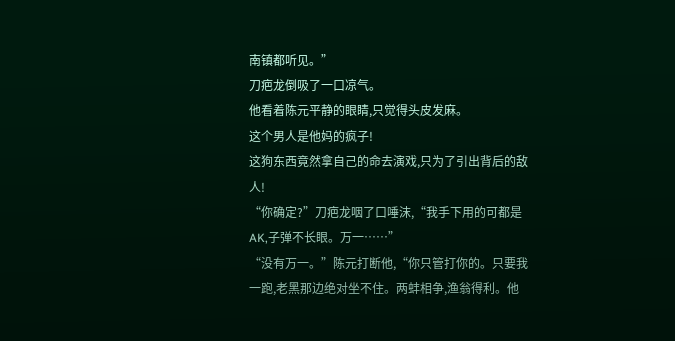南镇都听见。”
刀疤龙倒吸了一口凉气。
他看着陈元平静的眼睛,只觉得头皮发麻。
这个男人是他妈的疯子!
这狗东西竟然拿自己的命去演戏,只为了引出背后的敌人!
“你确定?”刀疤龙咽了口唾沫,“我手下用的可都是AK,子弹不长眼。万一……”
“没有万一。”陈元打断他,“你只管打你的。只要我一跑,老黑那边绝对坐不住。两蚌相争,渔翁得利。他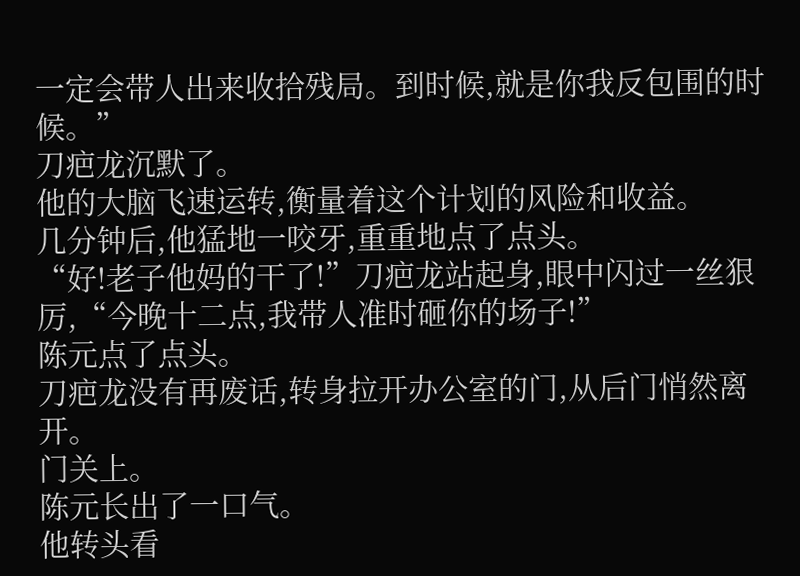一定会带人出来收拾残局。到时候,就是你我反包围的时候。”
刀疤龙沉默了。
他的大脑飞速运转,衡量着这个计划的风险和收益。
几分钟后,他猛地一咬牙,重重地点了点头。
“好!老子他妈的干了!”刀疤龙站起身,眼中闪过一丝狠厉,“今晚十二点,我带人准时砸你的场子!”
陈元点了点头。
刀疤龙没有再废话,转身拉开办公室的门,从后门悄然离开。
门关上。
陈元长出了一口气。
他转头看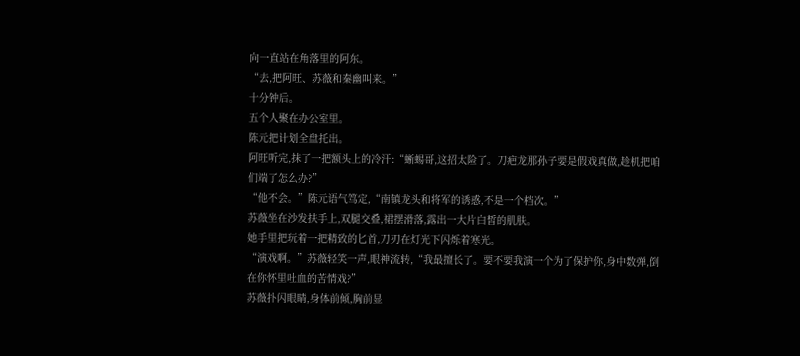向一直站在角落里的阿东。
“去,把阿旺、苏薇和秦幽叫来。”
十分钟后。
五个人聚在办公室里。
陈元把计划全盘托出。
阿旺听完,抹了一把额头上的冷汗:“蜥蜴哥,这招太险了。刀疤龙那孙子要是假戏真做,趁机把咱们端了怎么办?”
“他不会。”陈元语气笃定,“南镇龙头和将军的诱惑,不是一个档次。”
苏薇坐在沙发扶手上,双腿交叠,裙摆滑落,露出一大片白皙的肌肤。
她手里把玩着一把精致的匕首,刀刃在灯光下闪烁着寒光。
“演戏啊。”苏薇轻笑一声,眼神流转,“我最擅长了。要不要我演一个为了保护你,身中数弹,倒在你怀里吐血的苦情戏?”
苏薇扑闪眼睛,身体前倾,胸前显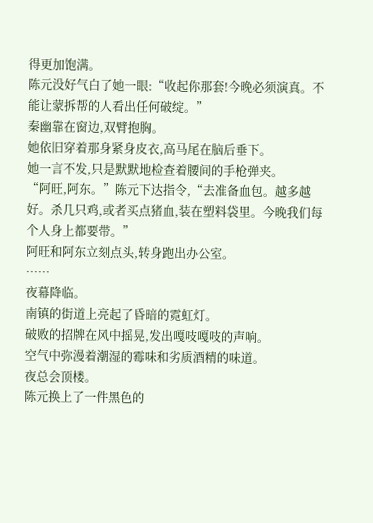得更加饱满。
陈元没好气白了她一眼:“收起你那套!今晚必须演真。不能让蒙拆帮的人看出任何破绽。”
秦幽靠在窗边,双臂抱胸。
她依旧穿着那身紧身皮衣,高马尾在脑后垂下。
她一言不发,只是默默地检查着腰间的手枪弹夹。
“阿旺,阿东。”陈元下达指令,“去准备血包。越多越好。杀几只鸡,或者买点猪血,装在塑料袋里。今晚我们每个人身上都要带。”
阿旺和阿东立刻点头,转身跑出办公室。
……
夜幕降临。
南镇的街道上亮起了昏暗的霓虹灯。
破败的招牌在风中摇晃,发出嘎吱嘎吱的声响。
空气中弥漫着潮湿的霉味和劣质酒精的味道。
夜总会顶楼。
陈元换上了一件黑色的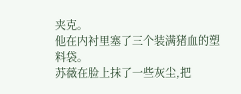夹克。
他在内衬里塞了三个装满猪血的塑料袋。
苏薇在脸上抹了一些灰尘,把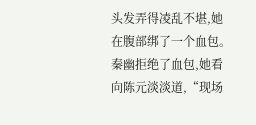头发弄得凌乱不堪,她在腹部绑了一个血包。
秦幽拒绝了血包,她看向陈元淡淡道,“现场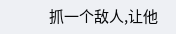抓一个敌人,让他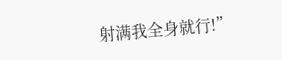射满我全身就行!”